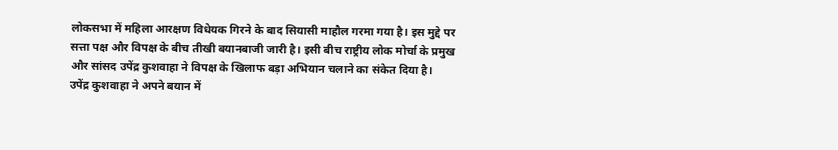लोकसभा में महिला आरक्षण विधेयक गिरने के बाद सियासी माहौल गरमा गया है। इस मुद्दे पर सत्ता पक्ष और विपक्ष के बीच तीखी बयानबाजी जारी है। इसी बीच राष्ट्रीय लोक मोर्चा के प्रमुख और सांसद उपेंद्र कुशवाहा ने विपक्ष के खिलाफ बड़ा अभियान चलाने का संकेत दिया है।
उपेंद्र कुशवाहा ने अपने बयान में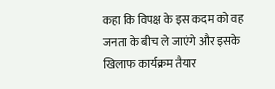कहा कि विपक्ष के इस कदम को वह जनता के बीच ले जाएंगे और इसके खिलाफ कार्यक्रम तैयार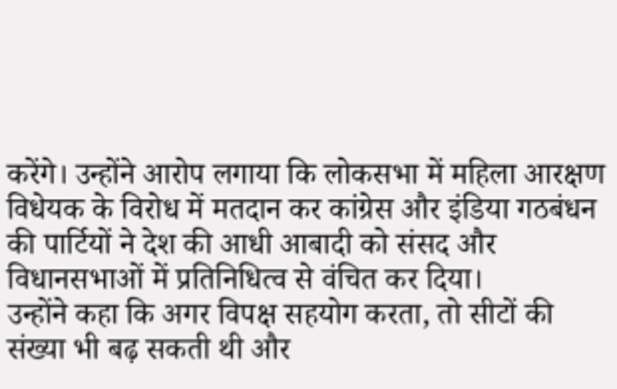करेंगे। उन्होंने आरोप लगाया कि लोकसभा में महिला आरक्षण विधेयक के विरोध में मतदान कर कांग्रेस और इंडिया गठबंधन की पार्टियों ने देश की आधी आबादी को संसद और विधानसभाओं में प्रतिनिधित्व से वंचित कर दिया।
उन्होंने कहा कि अगर विपक्ष सहयोग करता, तो सीटों की संख्या भी बढ़ सकती थी और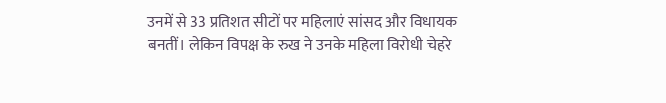उनमें से 33 प्रतिशत सीटों पर महिलाएं सांसद और विधायक बनतीं। लेकिन विपक्ष के रुख ने उनके महिला विरोधी चेहरे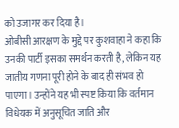को उजागर कर दिया है।
ओबीसी आरक्षण के मुद्दे पर कुशवाहा ने कहा कि उनकी पार्टी इसका समर्थन करती है, लेकिन यह जातीय गणना पूरी होने के बाद ही संभव हो पाएगा। उन्होंने यह भी स्पष्ट किया कि वर्तमान विधेयक में अनुसूचित जाति और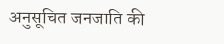अनुसूचित जनजाति की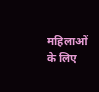महिलाओं के लिए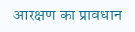आरक्षण का प्रावधान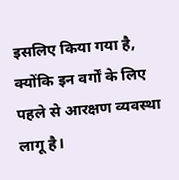इसलिए किया गया है, क्योंकि इन वर्गों के लिए पहले से आरक्षण व्यवस्था लागू है।